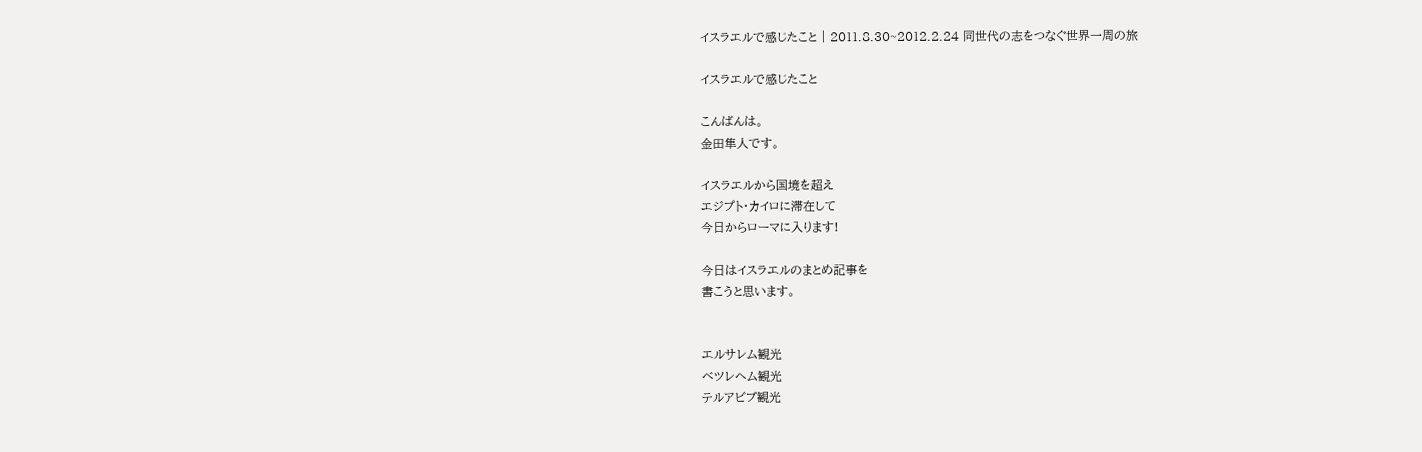イスラエルで感じたこと | 2011.8.30~2012.2.24 同世代の志をつなぐ世界一周の旅

イスラエルで感じたこと

こんばんは。
金田隼人です。

イスラエルから国境を超え
エジプト・カイロに滞在して
今日からローマに入ります!

今日はイスラエルのまとめ記事を
書こうと思います。


エルサレム観光
ベツレヘム観光
テルアビブ観光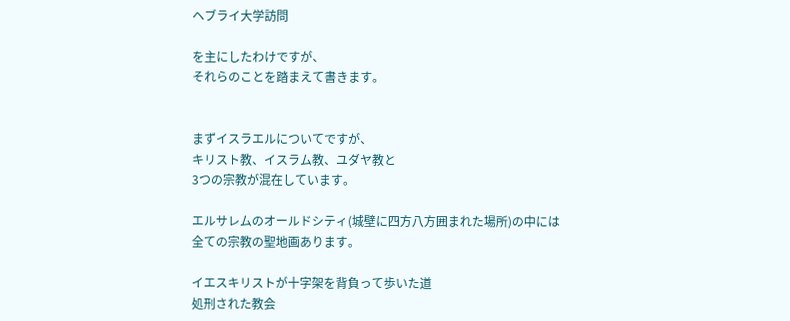ヘブライ大学訪問

を主にしたわけですが、
それらのことを踏まえて書きます。


まずイスラエルについてですが、
キリスト教、イスラム教、ユダヤ教と
3つの宗教が混在しています。

エルサレムのオールドシティ(城壁に四方八方囲まれた場所)の中には
全ての宗教の聖地画あります。

イエスキリストが十字架を背負って歩いた道
処刑された教会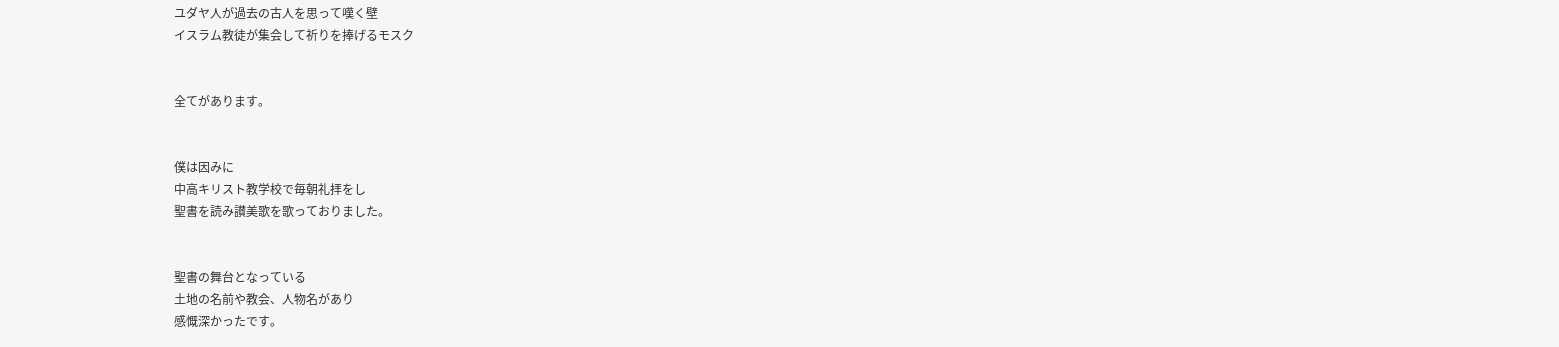ユダヤ人が過去の古人を思って嘆く壁
イスラム教徒が集会して祈りを捧げるモスク


全てがあります。


僕は因みに
中高キリスト教学校で毎朝礼拝をし
聖書を読み讃美歌を歌っておりました。


聖書の舞台となっている
土地の名前や教会、人物名があり
感慨深かったです。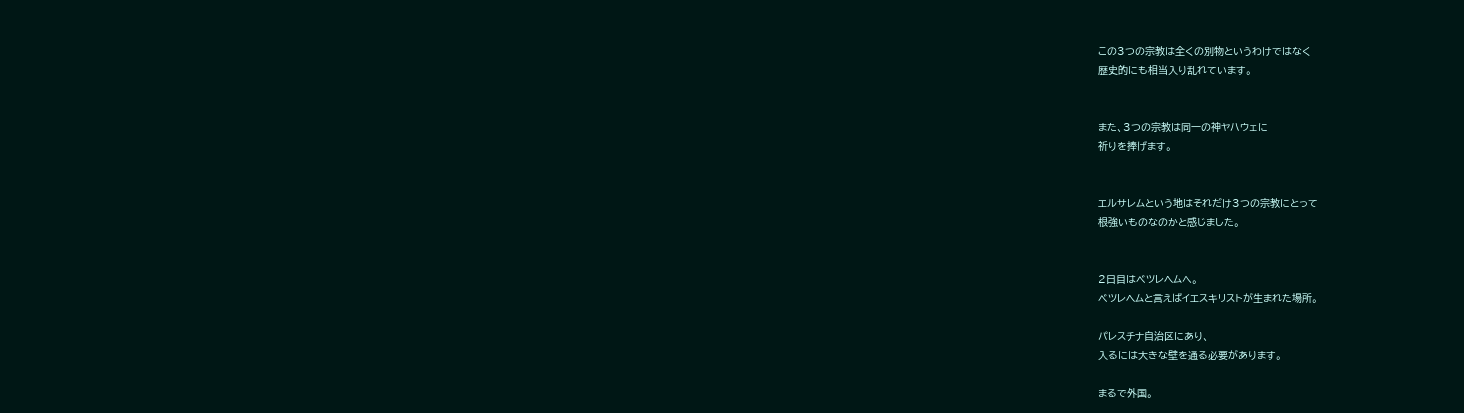この3つの宗教は全くの別物というわけではなく
歴史的にも相当入り乱れています。


また、3つの宗教は同一の神ヤハウェに
祈りを捧げます。


エルサレムという地はそれだけ3つの宗教にとって
根強いものなのかと感じました。


2日目はベツレヘムへ。
ベツレヘムと言えばイエスキリストが生まれた場所。

パレスチナ自治区にあり、
入るには大きな壁を通る必要があります。

まるで外国。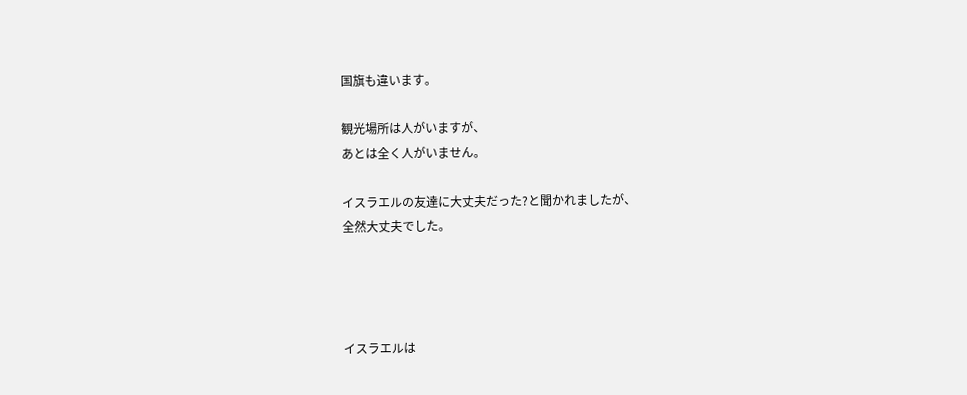国旗も違います。

観光場所は人がいますが、
あとは全く人がいません。

イスラエルの友達に大丈夫だった?と聞かれましたが、
全然大丈夫でした。




イスラエルは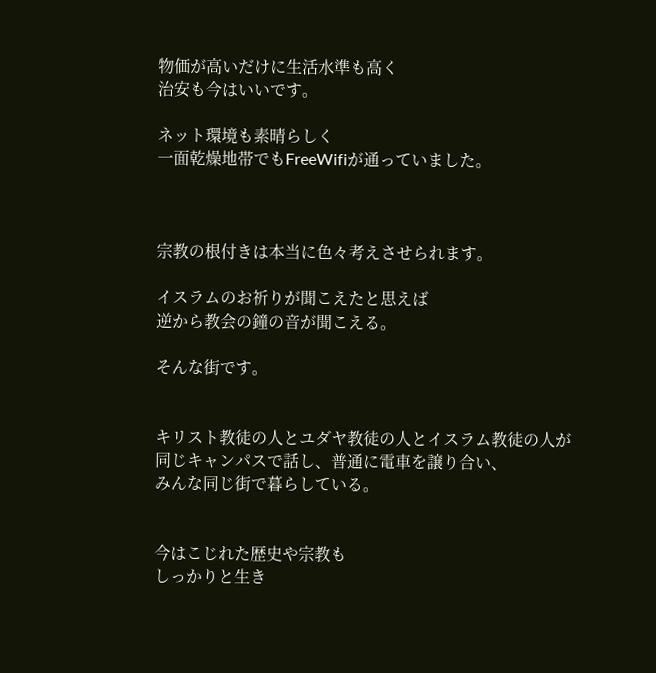物価が高いだけに生活水準も高く
治安も今はいいです。

ネット環境も素晴らしく
一面乾燥地帯でもFreeWifiが通っていました。



宗教の根付きは本当に色々考えさせられます。

イスラムのお祈りが聞こえたと思えば
逆から教会の鐘の音が聞こえる。

そんな街です。


キリスト教徒の人とユダヤ教徒の人とイスラム教徒の人が
同じキャンパスで話し、普通に電車を譲り合い、
みんな同じ街で暮らしている。


今はこじれた歴史や宗教も
しっかりと生き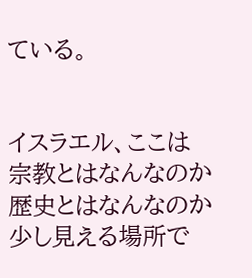ている。


イスラエル、ここは
宗教とはなんなのか
歴史とはなんなのか
少し見える場所で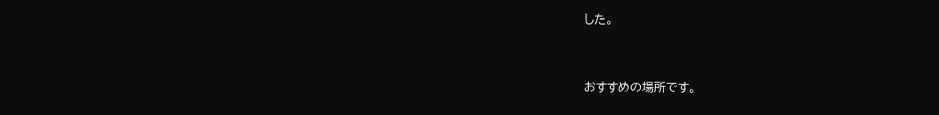した。


おすすめの場所です。